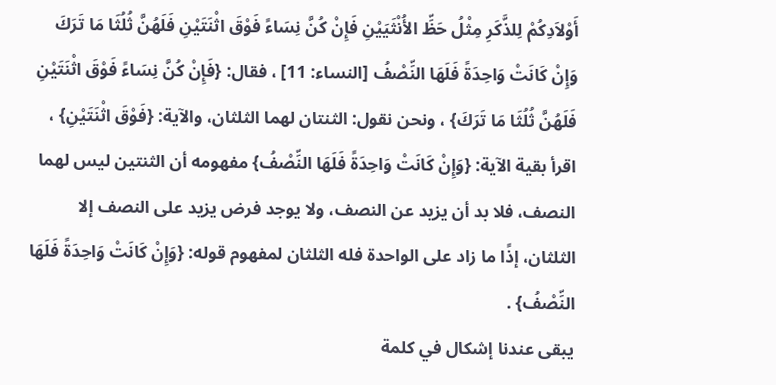أَوْلاَدِكُمْ لِلذَّكَرِ مِثْلُ حَظِّ الأُنْثَيَيْنِ فَإِنْ كُنَّ نِسَاءً فَوْقَ اثْنَتَيْنِ فَلَهُنَّ ثُلُثَا مَا تَرَكَ وَإِنْ كَانَتْ وَاحِدَةً فَلَهَا النِّصْفُ [النساء: 11] ، فقال: {فَإِنْ كُنَّ نِسَاءً فَوْقَ اثْنَتَيْنِ فَلَهُنَّ ثُلُثَا مَا تَرَكَ} ، ونحن نقول: الثنتان لهما الثلثان، والآية: {فَوْقَ اثْنَتَيْنِ} ، اقرأ بقية الآية: {وَإِنْ كَانَتْ وَاحِدَةً فَلَهَا النِّصْفُ} مفهومه أن الثنتين ليس لهما النصف، فلا بد أن يزيد عن النصف، ولا يوجد فرض يزيد على النصف إلا الثلثان، إذًا ما زاد على الواحدة فله الثلثان لمفهوم قوله: {وَإِنْ كَانَتْ وَاحِدَةً فَلَهَا النِّصْفُ} .
يبقى عندنا إشكال في كلمة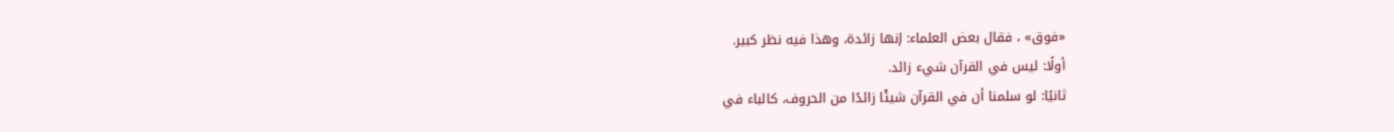«فوق» ، فقال بعض العلماء: إنها زائدة، وهذا فيه نظر كبير.
أولًا: ليس في القرآن شيء زائد.
ثانيًا: لو سلمنا أن في القرآن شيئًا زائدًا من الحروف، كالباء في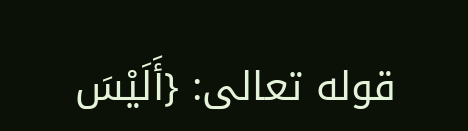قوله تعالى: {أَلَيْسَ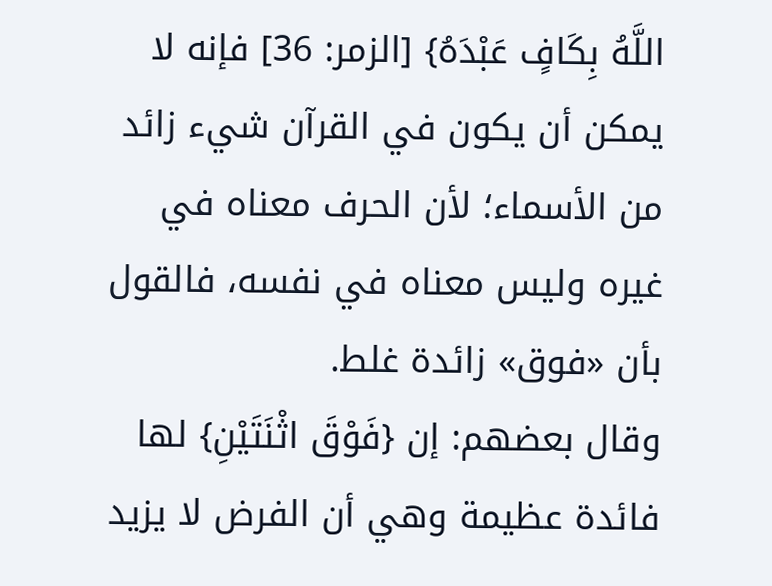اللَّهُ بِكَافٍ عَبْدَهُ} [الزمر: 36] فإنه لا يمكن أن يكون في القرآن شيء زائد من الأسماء؛ لأن الحرف معناه في غيره وليس معناه في نفسه، فالقول بأن «فوق» زائدة غلط.
وقال بعضهم: إن {فَوْقَ اثْنَتَيْنِ} لها فائدة عظيمة وهي أن الفرض لا يزيد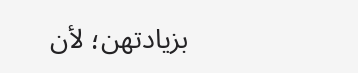بزيادتهن؛ لأن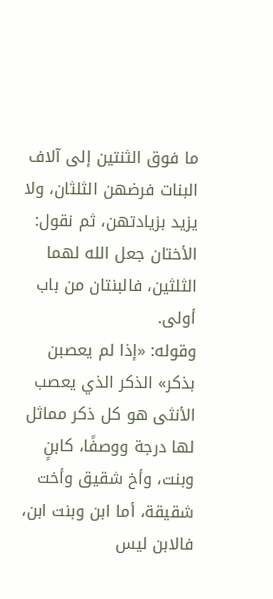ما فوق الثنتين إلى آلاف البنات فرضهن الثلثان، ولا يزيد بزيادتهن، ثم نقول: الأختان جعل الله لهما الثلثين، فالبنتان من باب أولى.
وقوله: «إذا لم يعصبن بذكر» الذكر الذي يعصب الأنثى هو كل ذكر مماثل لها درجة ووصفًا، كابنٍ وبنت، وأخ شقيق وأخت شقيقة، أما ابن وبنت ابن، فالابن ليس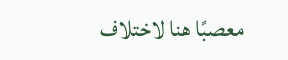معصبًا هنا لاختلاف